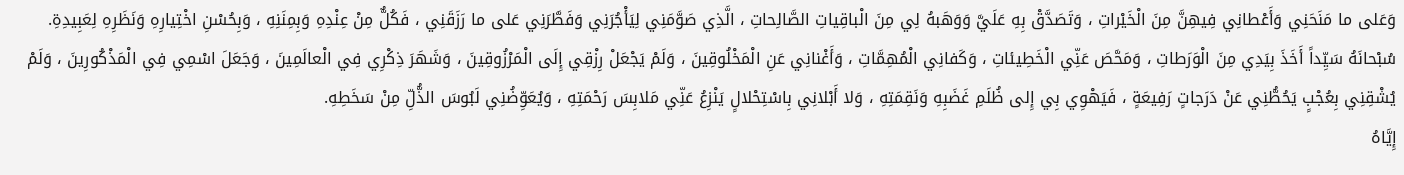وَعَلى ما مَنَحَنِي وَأَعْطانِي فِيهِنَّ مِنَ الْخَيْراتِ ، وَتَصَدَّقْ بِهِ عَلَيَّ وَوَهَبهُ لِي مِنَ الْباقِياتِ الصَّالِحاتِ ، الَّذِي صَوَّمَنِي لِيَأْجُرَنِي وَفَطَّرَنِي عَلى ما رَزَقَنِي ، فَكُلٌّ مِنْ عِنْدِهِ وَبِمِنَنِهِ ، وَبِحُسْنِ اخْتِيارِهِ وَنَظَرِهِ لِعَبِيدِةِ.
سُبْحانَهُ سَيِّداً أَخَذَ بِيَدِي مِنَ الْوَرَطاتِ ، وَمَحَّصَ عَنِّي الْخَطِيئاتِ ، وَكَفانِي الْمُهِمَّاتِ ، وَأَغْنانِي عَنِ الْمَخْلُوقِينَ ، وَلَمْ يَجْعَلْ رِزْقِي إِلَى الْمَرْزُوقِينَ ، وَشَهَرَ ذِكْرِي فِي الْعالَمِينَ ، وَجَعَلَ اسْمِي فِي الْمَذْكُورِينَ ، وَلَمْ يُشْقِنِي بِعُجْبٍ يَحُطُّنِي عَنْ دَرَجاتٍ رَفِيعَةٍ ، فَيَهْوِي بِي إِلى ظُلَمِ غَضَبِهِ وَنَقِمَتِهِ ، وَلا أَبْلانِي بِاسْتِحْلالٍ يَنْزِعُ عَنِّي مَلابِسَ رَحْمَتِهِ ، وَيُعَوِّضُنِي لَبُوسَ الذُّلِّ مِنْ سَخَطِهِ.
إِيَّاهُ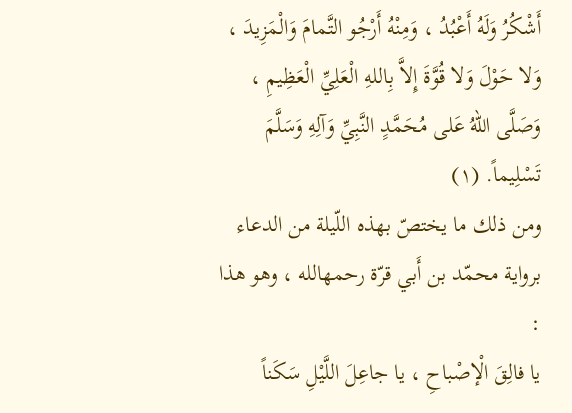أَشْكُرُ وَلَهُ أَعْبُدُ ، وَمِنْهُ أَرْجُو التَّمامَ وَالْمَزِيدَ ، وَلا حَوْلَ وَلا قُوَّةَ إِلاَّ بِاللهِ الْعَلِيِّ الْعَظِيمِ ، وَصَلَّى اللهُ عَلى مُحَمَّدٍ النَّبِيِّ وَآلِهِ وَسَلَّمَ تَسْلِيماً. (١)
ومن ذلك ما يختصّ بهذه اللّيلة من الدعاء برواية محمّد بن أَبي قرّة رحمهالله ، وهو هذا :
يا فالِقَ الْإصْباحِ ، يا جاعِلَ اللَّيْلِ سَكَناً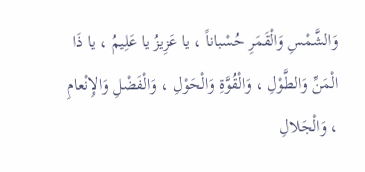وَالشَّمْسِ وَالْقَمَرِ حُسْباناً ، يا عَزِيزُ يا عَلِيمُ ، يا ذَا الْمَنِّ وَالطَّوْلِ ، وَالْقُوَّةِ وَالْحَوْلِ ، وَالْفَضْلِ وَالإِنْعامِ ، وَالْجَلالِ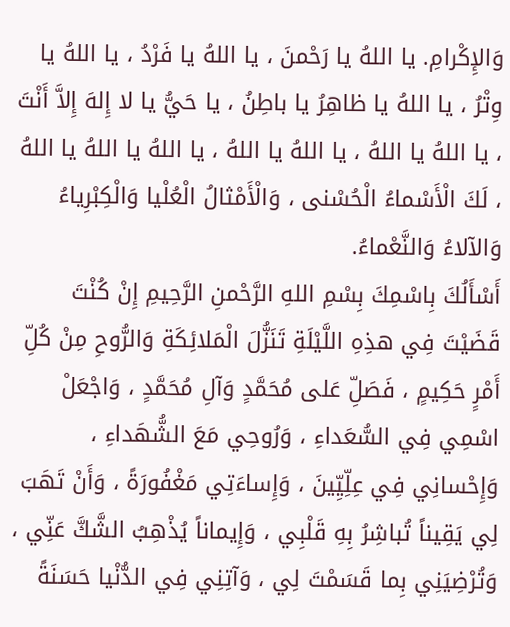وَالإِكْرامِ. يا اللهُ يا رَحْمنَ ، يا اللهُ يا فَرْدُ ، يا اللهُ يا وِتْرُ ، يا اللهُ يا ظاهِرُ يا باطِنُ ، يا حَيُّ يا لا إِلهَ إِلاَّ أَنْتَ ، يا اللهُ يا اللهُ ، يا اللهُ يا اللهُ ، يا اللهُ يا اللهُ يا اللهُ ، لَكَ الْأَسْماءُ الْحُسْنى ، وَالْأَمْثالُ الْعُلْيا وَالْكِبْرِياءُ وَالآلاءُ وَالنَّعْماءُ.
أَسْأَلُكَ بِاسْمِكَ بِسْمِ اللهِ الرَّحْمنِ الرَّحِيمِ إِنْ كُنْتَ قَضَيْتَ فِي هذِهِ اللَّيْلَةِ تَنَزُّلَ الْمَلائِكَةِ وَالرُّوحِ مِنْ كُلِّ أَمْرٍ حَكِيمٍ ، فَصَلِّ عَلى مُحَمَّدٍ وَآلِ مُحَمَّدٍ ، وَاجْعَلْ اسْمِي فِي السُّعَداءِ ، وَرُوحِي مَعَ الشُّهَداءِ ، وَإِحْسانِي فِي عِلِّيِّينَ ، وَإِساءَتِي مَغْفُورَةً ، وَأَنْ تَهَبَ لِي يَقِيناً تُباشِرُ بِهِ قَلْبِي ، وَإِيماناً يُذْهِبُ الشَّكَّ عَنِّي ، وَتُرْضِيَنِي بِما قَسَمْتَ لِي ، وَآتِنِي فِي الدُّنْيا حَسَنَةً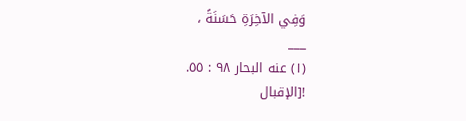وَفِي الآخِرَةِ حَسَنَةً ،
___
(١) عنه البحار ٩٨ : ٥٥.
![الإقبال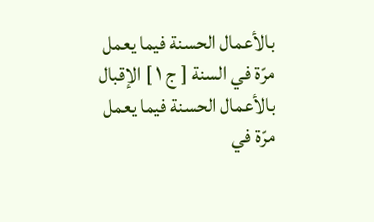بالأعمال الحسنة فيما يعمل مرّة في السنة [ ج ١ ] الإقبال بالأعمال الحسنة فيما يعمل مرّة في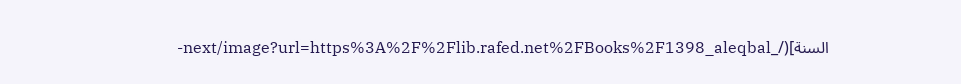السنة](/_next/image?url=https%3A%2F%2Flib.rafed.net%2FBooks%2F1398_aleqbal-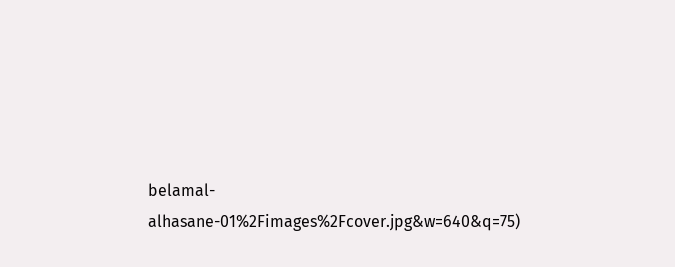belamal-alhasane-01%2Fimages%2Fcover.jpg&w=640&q=75)